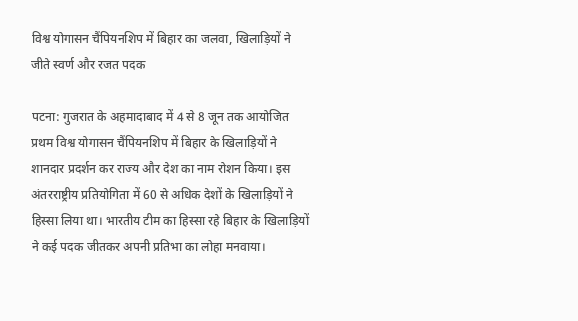विश्व योगासन चैंपियनशिप में बिहार का जलवा, खिलाड़ियों ने जीते स्वर्ण और रजत पदक

पटना: गुजरात के अहमादाबाद में 4 से 8 जून तक आयोजित प्रथम विश्व योगासन चैंपियनशिप में बिहार के खिलाड़ियों ने शानदार प्रदर्शन कर राज्य और देश का नाम रोशन किया। इस अंतरराष्ट्रीय प्रतियोगिता में 60 से अधिक देशों के खिलाड़ियों ने हिस्सा लिया था। भारतीय टीम का हिस्सा रहे बिहार के खिलाड़ियों ने कई पदक जीतकर अपनी प्रतिभा का लोहा मनवाया।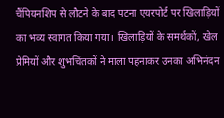चैंपियनशिप से लौटने के बाद पटना एयरपोर्ट पर खिलाड़ियों का भव्य स्वागत किया गया। खिलाड़ियों के समर्थकों, खेल प्रेमियों और शुभचिंतकों ने माला पहनाकर उनका अभिनंदन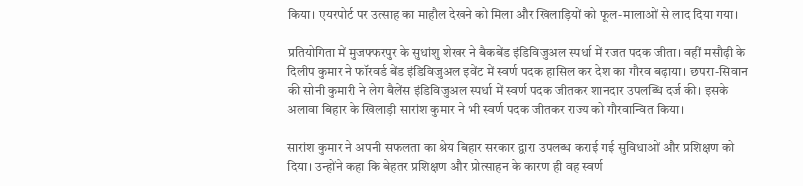किया। एयरपोर्ट पर उत्साह का माहौल देखने को मिला और खिलाड़ियों को फूल-मालाओं से लाद दिया गया।

प्रतियोगिता में मुजफ्फरपुर के सुधांशु शेखर ने बैकबेंड इंडिविजुअल स्पर्धा में रजत पदक जीता। वहीं मसौढ़ी के दिलीप कुमार ने फॉरवर्ड बेंड इंडिविजुअल इवेंट में स्वर्ण पदक हासिल कर देश का गौरव बढ़ाया। छपरा-सिवान की सोनी कुमारी ने लेग बैलेंस इंडिविजुअल स्पर्धा में स्वर्ण पदक जीतकर शानदार उपलब्धि दर्ज की। इसके अलावा बिहार के खिलाड़ी सारांश कुमार ने भी स्वर्ण पदक जीतकर राज्य को गौरवान्वित किया।

सारांश कुमार ने अपनी सफलता का श्रेय बिहार सरकार द्वारा उपलब्ध कराई गई सुविधाओं और प्रशिक्षण को दिया। उन्होंने कहा कि बेहतर प्रशिक्षण और प्रोत्साहन के कारण ही वह स्वर्ण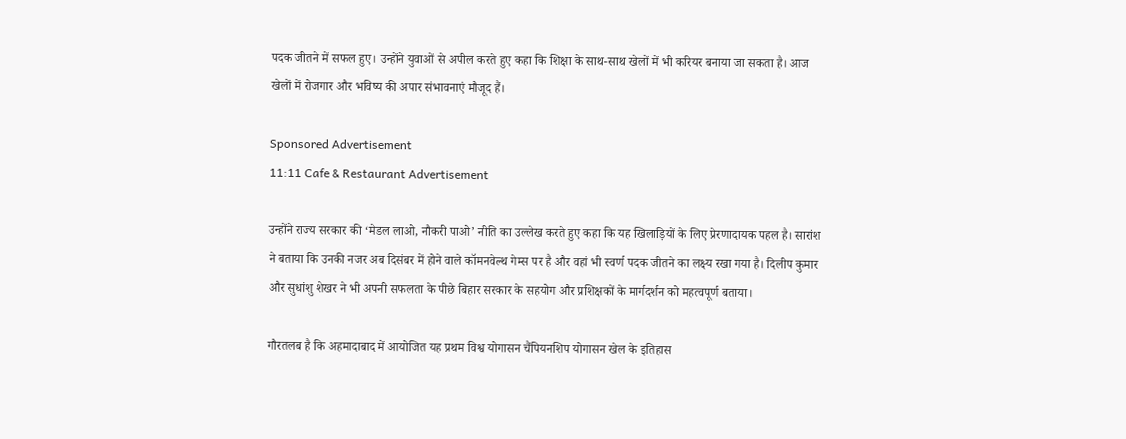पदक जीतने में सफल हुए। उन्होंने युवाओं से अपील करते हुए कहा कि शिक्षा के साथ-साथ खेलों में भी करियर बनाया जा सकता है। आज खेलों में रोजगार और भविष्य की अपार संभावनाएं मौजूद हैं।

Sponsored Advertisement
11:11 Cafe & Restaurant Advertisement

उन्होंने राज्य सरकार की ‘मेडल लाओ, नौकरी पाओ’ नीति का उल्लेख करते हुए कहा कि यह खिलाड़ियों के लिए प्रेरणादायक पहल है। सारांश ने बताया कि उनकी नजर अब दिसंबर में होने वाले कॉमनवेल्थ गेम्स पर है और वहां भी स्वर्ण पदक जीतने का लक्ष्य रखा गया है। दिलीप कुमार और सुधांशु शेखर ने भी अपनी सफलता के पीछे बिहार सरकार के सहयोग और प्रशिक्षकों के मार्गदर्शन को महत्वपूर्ण बताया।

गौरतलब है कि अहमादाबाद में आयोजित यह प्रथम विश्व योगासन चैंपियनशिप योगासन खेल के इतिहास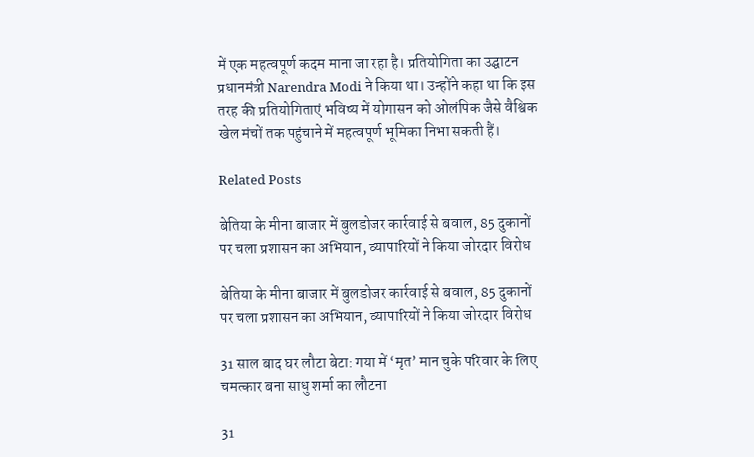में एक महत्वपूर्ण कदम माना जा रहा है। प्रतियोगिता का उद्घाटन प्रधानमंत्री Narendra Modi ने किया था। उन्होंने कहा था कि इस तरह की प्रतियोगिताएं भविष्य में योगासन को ओलंपिक जैसे वैश्विक खेल मंचों तक पहुंचाने में महत्वपूर्ण भूमिका निभा सकती हैं।

Related Posts

बेतिया के मीना बाजार में बुलडोजर कार्रवाई से बवाल, 85 दुकानों पर चला प्रशासन का अभियान, व्यापारियों ने किया जोरदार विरोध

बेतिया के मीना बाजार में बुलडोजर कार्रवाई से बवाल, 85 दुकानों पर चला प्रशासन का अभियान, व्यापारियों ने किया जोरदार विरोध

31 साल बाद घर लौटा बेटा: गया में ‘मृत’ मान चुके परिवार के लिए चमत्कार बना साधु शर्मा का लौटना

31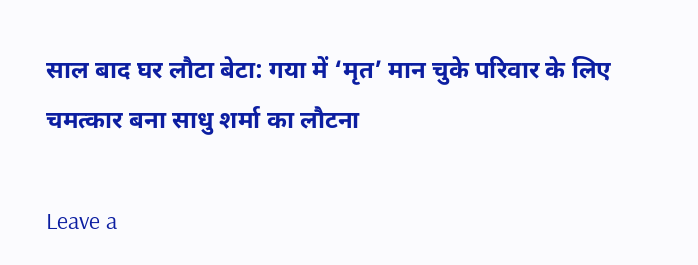साल बाद घर लौटा बेटा: गया में ‘मृत’ मान चुके परिवार के लिए चमत्कार बना साधु शर्मा का लौटना

Leave a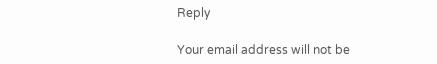Reply

Your email address will not be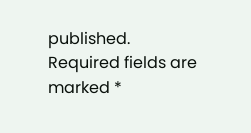published. Required fields are marked *